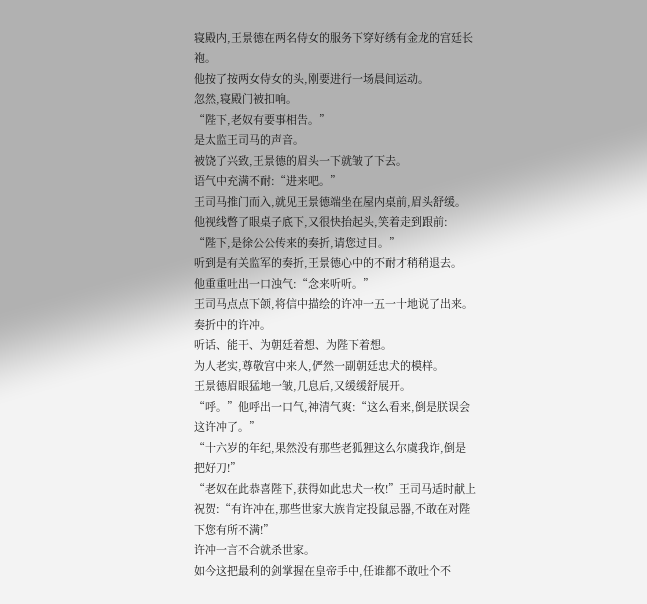寝殿内,王景德在两名侍女的服务下穿好绣有金龙的宫廷长袍。
他按了按两女侍女的头,刚要进行一场晨间运动。
忽然,寝殿门被扣响。
“陛下,老奴有要事相告。”
是太监王司马的声音。
被饶了兴致,王景德的眉头一下就皱了下去。
语气中充满不耐:“进来吧。”
王司马推门而入,就见王景德端坐在屋内桌前,眉头舒缓。
他视线暼了眼桌子底下,又很快抬起头,笑着走到跟前:
“陛下,是徐公公传来的奏折,请您过目。”
听到是有关监军的奏折,王景德心中的不耐才稍稍退去。
他重重吐出一口浊气:“念来听听。”
王司马点点下颌,将信中描绘的许冲一五一十地说了出来。
奏折中的许冲。
听话、能干、为朝廷着想、为陛下着想。
为人老实,尊敬宫中来人,俨然一副朝廷忠犬的模样。
王景德眉眼猛地一皱,几息后,又缓缓舒展开。
“呼。”他呼出一口气,神清气爽:“这么看来,倒是朕误会这许冲了。”
“十六岁的年纪,果然没有那些老狐狸这么尔虞我诈,倒是把好刀!”
“老奴在此恭喜陛下,获得如此忠犬一枚!”王司马适时献上祝贺:“有许冲在,那些世家大族肯定投鼠忌器,不敢在对陛下您有所不满!”
许冲一言不合就杀世家。
如今这把最利的剑掌握在皇帝手中,任谁都不敢吐个不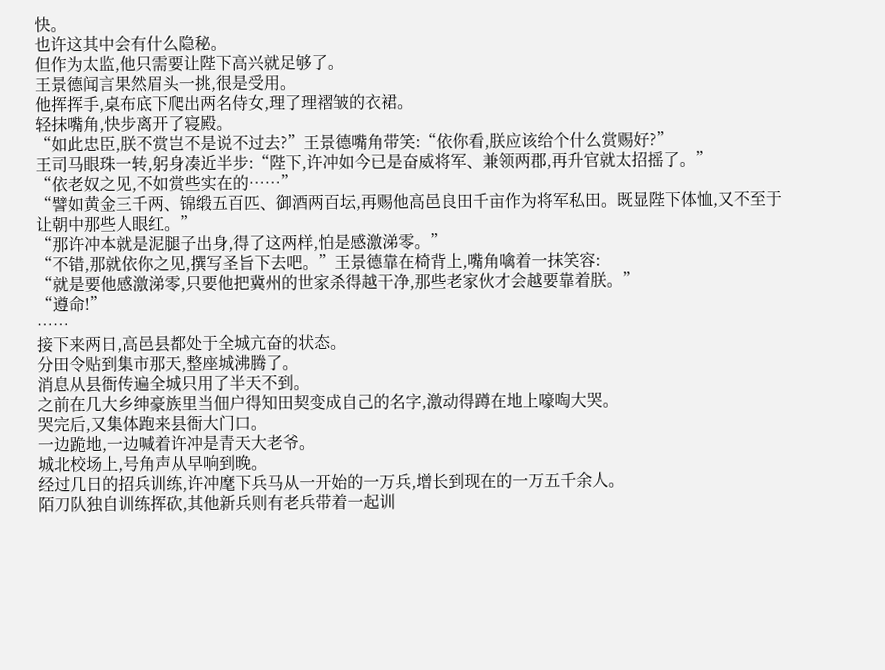快。
也许这其中会有什么隐秘。
但作为太监,他只需要让陛下高兴就足够了。
王景德闻言果然眉头一挑,很是受用。
他挥挥手,桌布底下爬出两名侍女,理了理褶皱的衣裙。
轻抹嘴角,快步离开了寝殿。
“如此忠臣,朕不赏岂不是说不过去?”王景德嘴角带笑:“依你看,朕应该给个什么赏赐好?”
王司马眼珠一转,躬身凑近半步:“陛下,许冲如今已是奋威将军、兼领两郡,再升官就太招摇了。”
“依老奴之见,不如赏些实在的……”
“譬如黄金三千两、锦缎五百匹、御酒两百坛,再赐他高邑良田千亩作为将军私田。既显陛下体恤,又不至于让朝中那些人眼红。”
“那许冲本就是泥腿子出身,得了这两样,怕是感激涕零。”
“不错,那就依你之见,撰写圣旨下去吧。”王景德靠在椅背上,嘴角噙着一抹笑容:
“就是要他感激涕零,只要他把冀州的世家杀得越干净,那些老家伙才会越要靠着朕。”
“遵命!”
……
接下来两日,高邑县都处于全城亢奋的状态。
分田令贴到集市那天,整座城沸腾了。
消息从县衙传遍全城只用了半天不到。
之前在几大乡绅豪族里当佃户得知田契变成自己的名字,激动得蹲在地上嚎啕大哭。
哭完后,又集体跑来县衙大门口。
一边跪地,一边喊着许冲是青天大老爷。
城北校场上,号角声从早响到晚。
经过几日的招兵训练,许冲麾下兵马从一开始的一万兵,增长到现在的一万五千余人。
陌刀队独自训练挥砍,其他新兵则有老兵带着一起训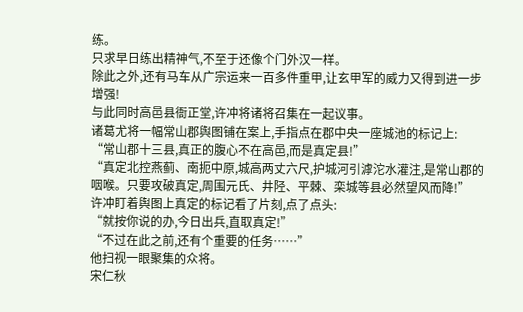练。
只求早日练出精神气,不至于还像个门外汉一样。
除此之外,还有马车从广宗运来一百多件重甲,让玄甲军的威力又得到进一步增强!
与此同时高邑县衙正堂,许冲将诸将召集在一起议事。
诸葛尤将一幅常山郡舆图铺在案上,手指点在郡中央一座城池的标记上:
“常山郡十三县,真正的腹心不在高邑,而是真定县!”
“真定北控燕蓟、南扼中原,城高两丈六尺,护城河引滹沱水灌注,是常山郡的咽喉。只要攻破真定,周围元氏、井陉、平棘、栾城等县必然望风而降!”
许冲盯着舆图上真定的标记看了片刻,点了点头:
“就按你说的办,今日出兵,直取真定!”
“不过在此之前,还有个重要的任务……”
他扫视一眼聚集的众将。
宋仁秋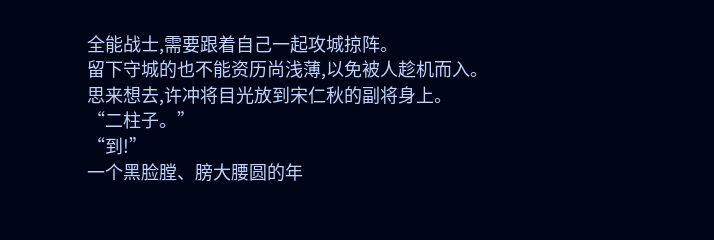全能战士,需要跟着自己一起攻城掠阵。
留下守城的也不能资历尚浅薄,以免被人趁机而入。
思来想去,许冲将目光放到宋仁秋的副将身上。
“二柱子。”
“到!”
一个黑脸膛、膀大腰圆的年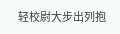轻校尉大步出列抱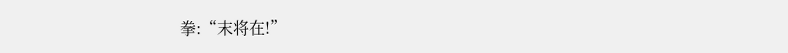拳:“末将在!”